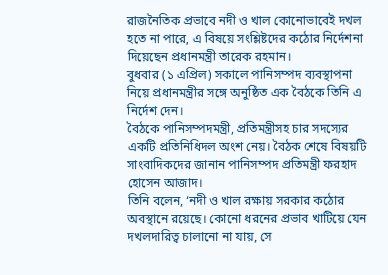রাজনৈতিক প্রভাবে নদী ও খাল কোনোভাবেই দখল হতে না পারে, এ বিষয়ে সংশ্লিষ্টদের কঠোর নির্দেশনা দিয়েছেন প্রধানমন্ত্রী তারেক রহমান।
বুধবার (১ এপ্রিল) সকালে পানিসম্পদ ব্যবস্থাপনা নিয়ে প্রধানমন্ত্রীর সঙ্গে অনুষ্ঠিত এক বৈঠকে তিনি এ নির্দেশ দেন।
বৈঠকে পানিসম্পদমন্ত্রী, প্রতিমন্ত্রীসহ চার সদস্যের একটি প্রতিনিধিদল অংশ নেয়। বৈঠক শেষে বিষয়টি সাংবাদিকদের জানান পানিসম্পদ প্রতিমন্ত্রী ফরহাদ হোসেন আজাদ।
তিনি বলেন, ‘নদী ও খাল রক্ষায় সরকার কঠোর অবস্থানে রয়েছে। কোনো ধরনের প্রভাব খাটিয়ে যেন দখলদারিত্ব চালানো না যায়, সে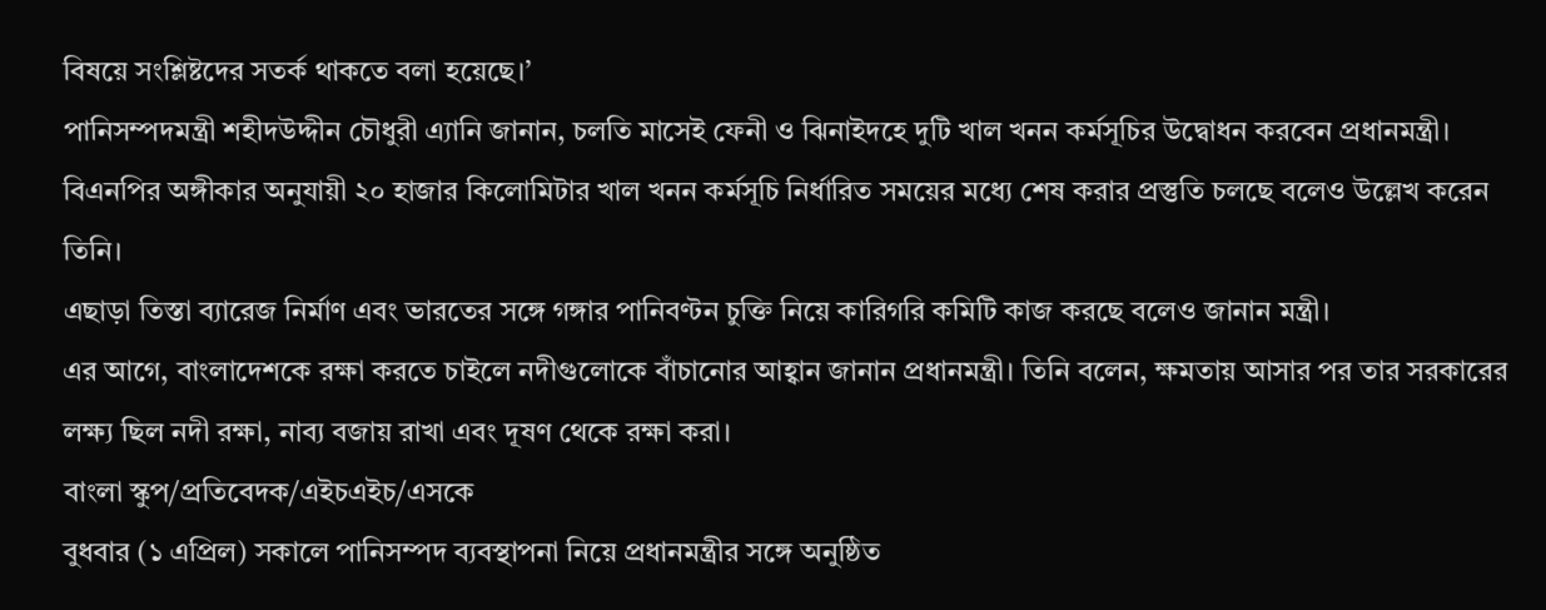বিষয়ে সংশ্লিষ্টদের সতর্ক থাকতে বলা হয়েছে।’
পানিসম্পদমন্ত্রী শহীদউদ্দীন চৌধুরী এ্যানি জানান, চলতি মাসেই ফেনী ও ঝিনাইদহে দুটি খাল খনন কর্মসূচির উদ্বোধন করবেন প্রধানমন্ত্রী। বিএনপির অঙ্গীকার অনুযায়ী ২০ হাজার কিলোমিটার খাল খনন কর্মসূচি নির্ধারিত সময়ের মধ্যে শেষ করার প্রস্তুতি চলছে বলেও উল্লেখ করেন তিনি।
এছাড়া তিস্তা ব্যারেজ নির্মাণ এবং ভারতের সঙ্গে গঙ্গার পানিবণ্টন চুক্তি নিয়ে কারিগরি কমিটি কাজ করছে বলেও জানান মন্ত্রী।
এর আগে, বাংলাদেশকে রক্ষা করতে চাইলে নদীগুলোকে বাঁচানোর আহ্বান জানান প্রধানমন্ত্রী। তিনি বলেন, ক্ষমতায় আসার পর তার সরকারের লক্ষ্য ছিল নদী রক্ষা, নাব্য বজায় রাখা এবং দূষণ থেকে রক্ষা করা।
বাংলা স্কুপ/প্রতিবেদক/এইচএইচ/এসকে
বুধবার (১ এপ্রিল) সকালে পানিসম্পদ ব্যবস্থাপনা নিয়ে প্রধানমন্ত্রীর সঙ্গে অনুষ্ঠিত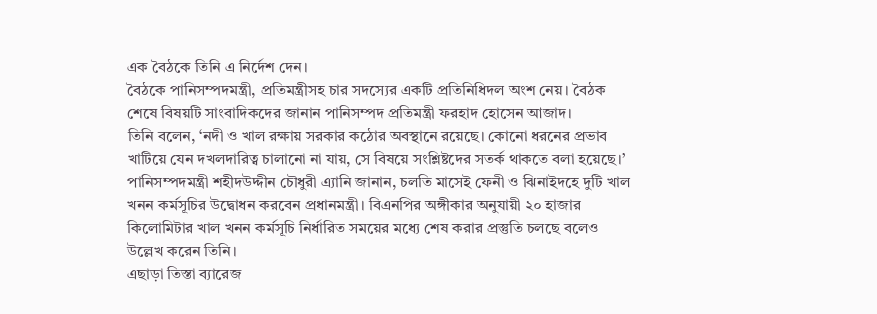এক বৈঠকে তিনি এ নির্দেশ দেন।
বৈঠকে পানিসম্পদমন্ত্রী, প্রতিমন্ত্রীসহ চার সদস্যের একটি প্রতিনিধিদল অংশ নেয়। বৈঠক শেষে বিষয়টি সাংবাদিকদের জানান পানিসম্পদ প্রতিমন্ত্রী ফরহাদ হোসেন আজাদ।
তিনি বলেন, ‘নদী ও খাল রক্ষায় সরকার কঠোর অবস্থানে রয়েছে। কোনো ধরনের প্রভাব খাটিয়ে যেন দখলদারিত্ব চালানো না যায়, সে বিষয়ে সংশ্লিষ্টদের সতর্ক থাকতে বলা হয়েছে।’
পানিসম্পদমন্ত্রী শহীদউদ্দীন চৌধুরী এ্যানি জানান, চলতি মাসেই ফেনী ও ঝিনাইদহে দুটি খাল খনন কর্মসূচির উদ্বোধন করবেন প্রধানমন্ত্রী। বিএনপির অঙ্গীকার অনুযায়ী ২০ হাজার কিলোমিটার খাল খনন কর্মসূচি নির্ধারিত সময়ের মধ্যে শেষ করার প্রস্তুতি চলছে বলেও উল্লেখ করেন তিনি।
এছাড়া তিস্তা ব্যারেজ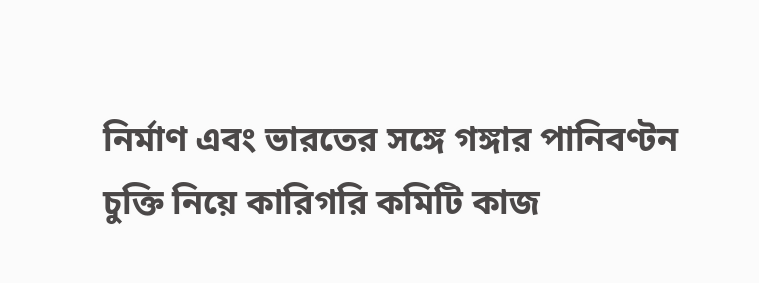নির্মাণ এবং ভারতের সঙ্গে গঙ্গার পানিবণ্টন চুক্তি নিয়ে কারিগরি কমিটি কাজ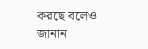করছে বলেও জানান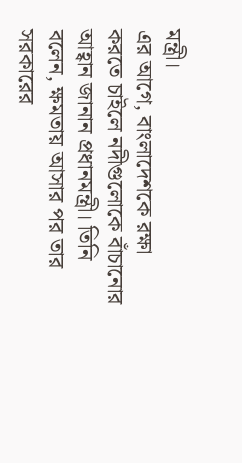মন্ত্রী।
এর আগে, বাংলাদেশকে রক্ষা করতে চাইলে নদীগুলোকে বাঁচানোর আহ্বান জানান প্রধানমন্ত্রী। তিনি বলেন, ক্ষমতায় আসার পর তার সরকারের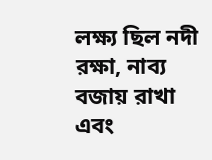লক্ষ্য ছিল নদী রক্ষা, নাব্য বজায় রাখা এবং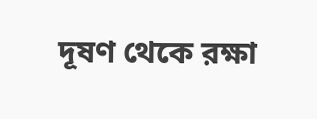দূষণ থেকে রক্ষা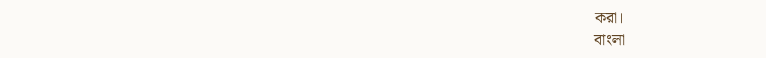করা।
বাংলা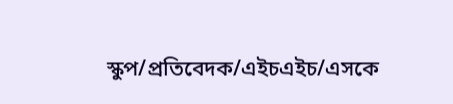স্কুপ/প্রতিবেদক/এইচএইচ/এসকে